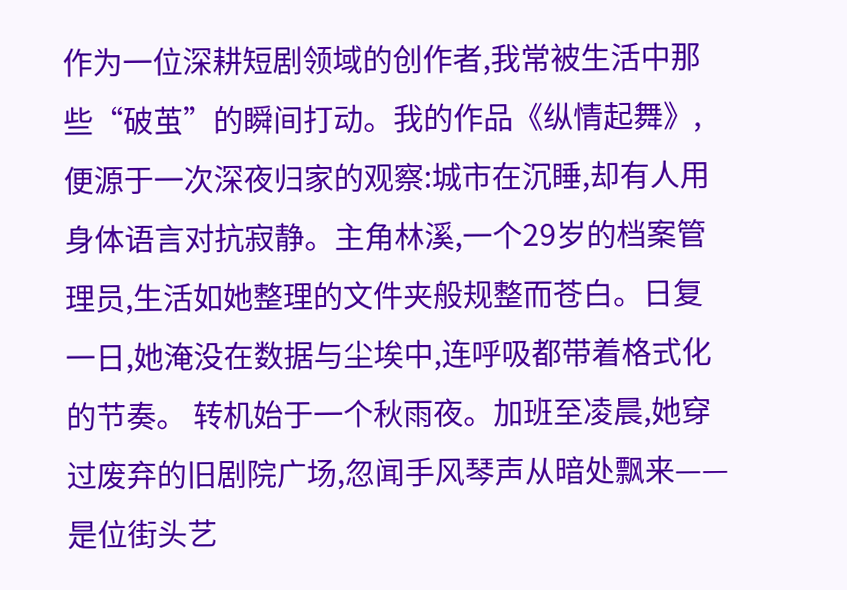作为一位深耕短剧领域的创作者,我常被生活中那些“破茧”的瞬间打动。我的作品《纵情起舞》,便源于一次深夜归家的观察:城市在沉睡,却有人用身体语言对抗寂静。主角林溪,一个29岁的档案管理员,生活如她整理的文件夹般规整而苍白。日复一日,她淹没在数据与尘埃中,连呼吸都带着格式化的节奏。 转机始于一个秋雨夜。加班至凌晨,她穿过废弃的旧剧院广场,忽闻手风琴声从暗处飘来——是位街头艺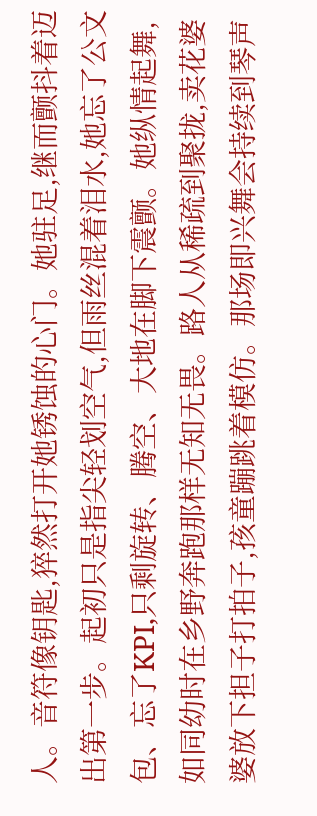人。音符像钥匙,猝然打开她锈蚀的心门。她驻足,继而颤抖着迈出第一步。起初只是指尖轻划空气,但雨丝混着泪水,她忘了公文包、忘了KPI,只剩旋转、腾空、大地在脚下震颤。她纵情起舞,如同幼时在乡野奔跑那样无知无畏。路人从稀疏到聚拢,卖花婆婆放下担子打拍子,孩童蹦跳着模仿。那场即兴舞会持续到琴声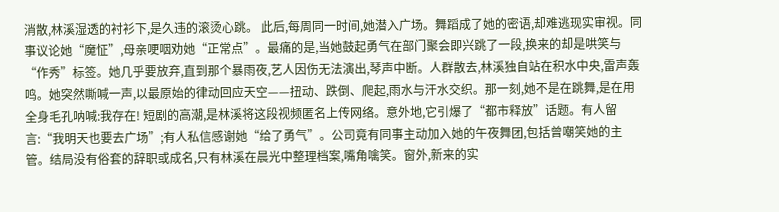消散,林溪湿透的衬衫下,是久违的滚烫心跳。 此后,每周同一时间,她潜入广场。舞蹈成了她的密语,却难逃现实审视。同事议论她“魔怔”,母亲哽咽劝她“正常点”。最痛的是,当她鼓起勇气在部门聚会即兴跳了一段,换来的却是哄笑与“作秀”标签。她几乎要放弃,直到那个暴雨夜,艺人因伤无法演出,琴声中断。人群散去,林溪独自站在积水中央,雷声轰鸣。她突然嘶喊一声,以最原始的律动回应天空——扭动、跌倒、爬起,雨水与汗水交织。那一刻,她不是在跳舞,是在用全身毛孔呐喊:我存在! 短剧的高潮,是林溪将这段视频匿名上传网络。意外地,它引爆了“都市释放”话题。有人留言:“我明天也要去广场”;有人私信感谢她“给了勇气”。公司竟有同事主动加入她的午夜舞团,包括曾嘲笑她的主管。结局没有俗套的辞职或成名,只有林溪在晨光中整理档案,嘴角噙笑。窗外,新来的实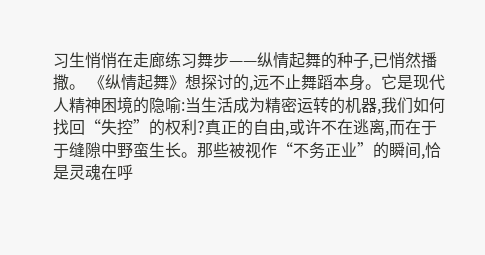习生悄悄在走廊练习舞步——纵情起舞的种子,已悄然播撒。 《纵情起舞》想探讨的,远不止舞蹈本身。它是现代人精神困境的隐喻:当生活成为精密运转的机器,我们如何找回“失控”的权利?真正的自由,或许不在逃离,而在于于缝隙中野蛮生长。那些被视作“不务正业”的瞬间,恰是灵魂在呼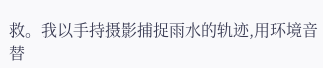救。我以手持摄影捕捉雨水的轨迹,用环境音替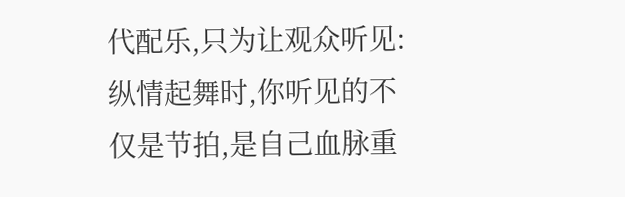代配乐,只为让观众听见:纵情起舞时,你听见的不仅是节拍,是自己血脉重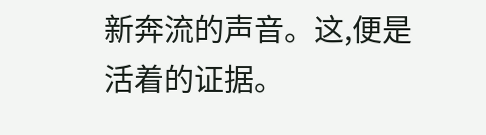新奔流的声音。这,便是活着的证据。